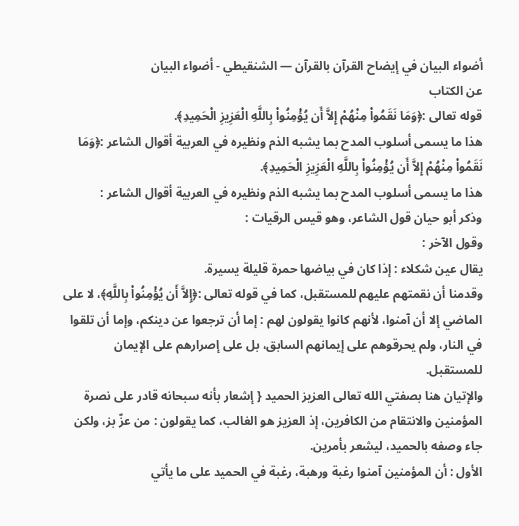أضواء البيان في إيضاح القرآن بالقرآن — الشنقيطي - أضواء البيان
عن الكتاب
قوله تعالى :﴿وَمَا نَقَمُواْ مِنْهُمْ إِلاَّ أَن يُؤْمِنُواْ بِاللَّهِ الْعَزِيزِ الْحَمِيدِ﴾.
هذا ما يسمى أسلوب المدح بما يشبه الذم ونظيره في العربية أقوال الشاعر :﴿وَمَا نَقَمُواْ مِنْهُمْ إِلاَّ أَن يُؤْمِنُواْ بِاللَّهِ الْعَزِيزِ الْحَمِيدِ﴾.
هذا ما يسمى أسلوب المدح بما يشبه الذم ونظيره في العربية أقوال الشاعر :
وذكر أبو حيان قول الشاعر، وهو قيس الرقيات :
وقول الآخر :
يقال عين شكلاء : إذا كان في بياضها حمرة قليلة يسيرة.
وقدمنا أن نقمتهم عليهم للمستقبل، كما في قوله تعالى :﴿إِلاَّ أَن يُؤْمِنُواْ بِاللَّهِ﴾، لا على الماضي إلا أن آمنوا، لأنهم كانوا يقولون لهم : إما أن ترجعوا عن دينكم، وإما أن تلقوا في النار، ولم يحرقوهم على إيمانهم السابق، بل على إصرارهم على الإيمان للمستقبل.
والإتيان هنا بصفتي الله تعالى العزيز الحميد { إشعار بأنه سبحانه قادر على نصرة المؤمنين والانتقام من الكافرين، إذ العزيز هو الغالب، كما يقولون : من عزّ بز، ولكن جاء وصفه بالحميد، ليشعر بأمرين.
الأول : أن المؤمنين آمنوا رغبة ورهبة، رغبة في الحميد على ما يأتي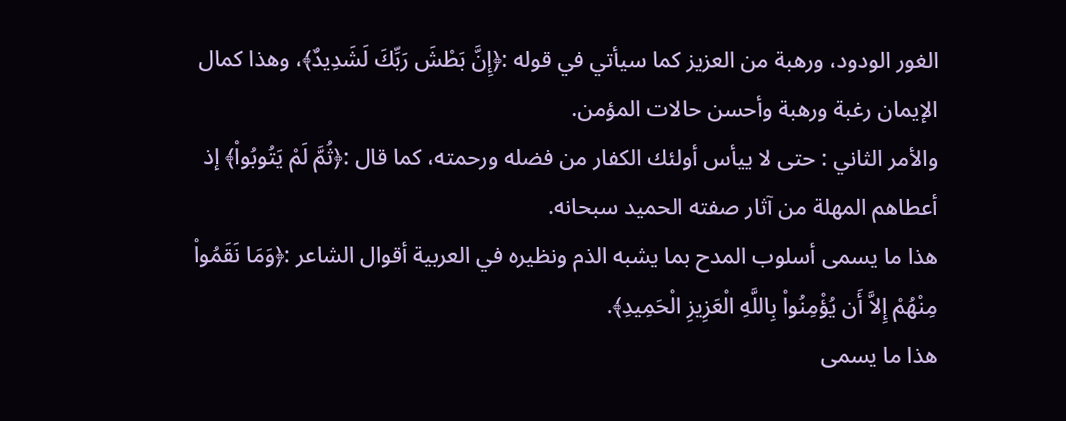الغور الودود، ورهبة من العزيز كما سيأتي في قوله :﴿إِنَّ بَطْشَ رَبِّكَ لَشَدِيدٌ﴾، وهذا كمال الإيمان رغبة ورهبة وأحسن حالات المؤمن.
والأمر الثاني : حتى لا ييأس أولئك الكفار من فضله ورحمته، كما قال :﴿ثُمَّ لَمْ يَتُوبُواْ﴾ إذ أعطاهم المهلة من آثار صفته الحميد سبحانه.
هذا ما يسمى أسلوب المدح بما يشبه الذم ونظيره في العربية أقوال الشاعر :﴿وَمَا نَقَمُواْ مِنْهُمْ إِلاَّ أَن يُؤْمِنُواْ بِاللَّهِ الْعَزِيزِ الْحَمِيدِ﴾.
هذا ما يسمى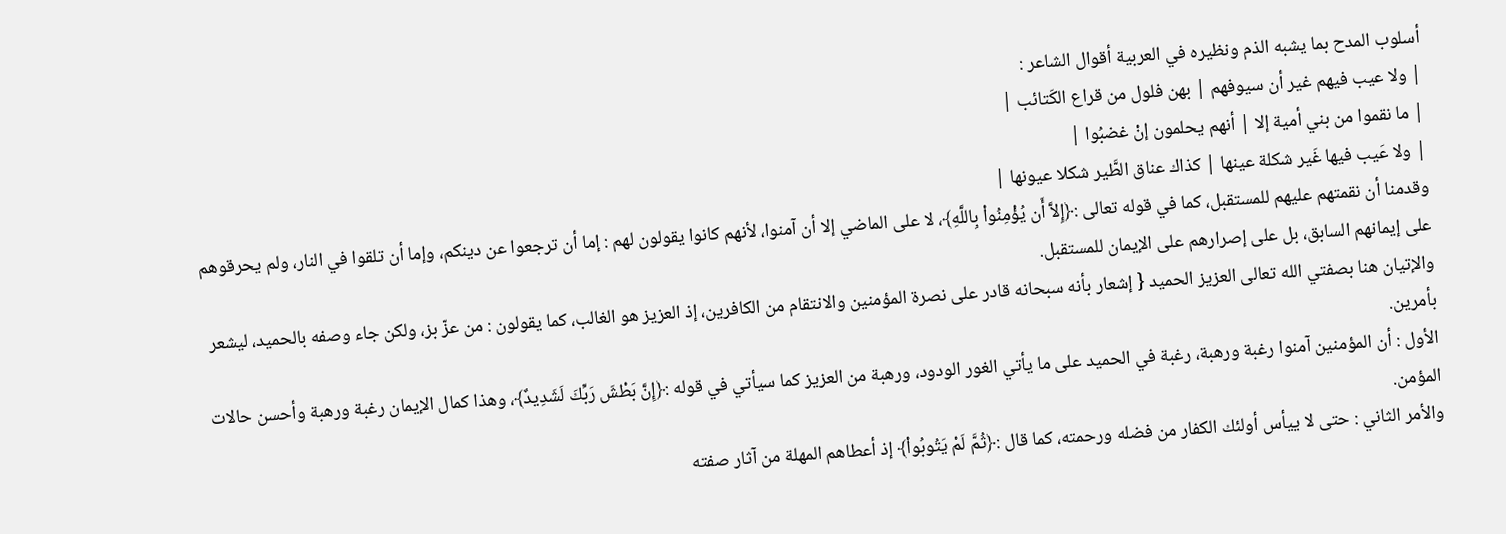أسلوب المدح بما يشبه الذم ونظيره في العربية أقوال الشاعر :
| ولا عيب فيهم غير أن سيوفهم | بهن فلول من قراع الكَتائب |
| ما نقموا من بني أمية إلا | أنهم يحلمون إنْ غضبُوا |
| ولا عَيب فيها غَير شكلة عينها | كذاك عناق الطَّير شكلا عيونها |
وقدمنا أن نقمتهم عليهم للمستقبل، كما في قوله تعالى :﴿إِلاَّ أَن يُؤْمِنُواْ بِاللَّهِ﴾، لا على الماضي إلا أن آمنوا، لأنهم كانوا يقولون لهم : إما أن ترجعوا عن دينكم، وإما أن تلقوا في النار، ولم يحرقوهم على إيمانهم السابق، بل على إصرارهم على الإيمان للمستقبل.
والإتيان هنا بصفتي الله تعالى العزيز الحميد { إشعار بأنه سبحانه قادر على نصرة المؤمنين والانتقام من الكافرين، إذ العزيز هو الغالب، كما يقولون : من عزّ بز، ولكن جاء وصفه بالحميد، ليشعر بأمرين.
الأول : أن المؤمنين آمنوا رغبة ورهبة، رغبة في الحميد على ما يأتي الغور الودود، ورهبة من العزيز كما سيأتي في قوله :﴿إِنَّ بَطْشَ رَبِّكَ لَشَدِيدٌ﴾، وهذا كمال الإيمان رغبة ورهبة وأحسن حالات المؤمن.
والأمر الثاني : حتى لا ييأس أولئك الكفار من فضله ورحمته، كما قال :﴿ثُمَّ لَمْ يَتُوبُواْ﴾ إذ أعطاهم المهلة من آثار صفته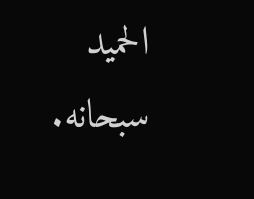الحميد سبحانه.